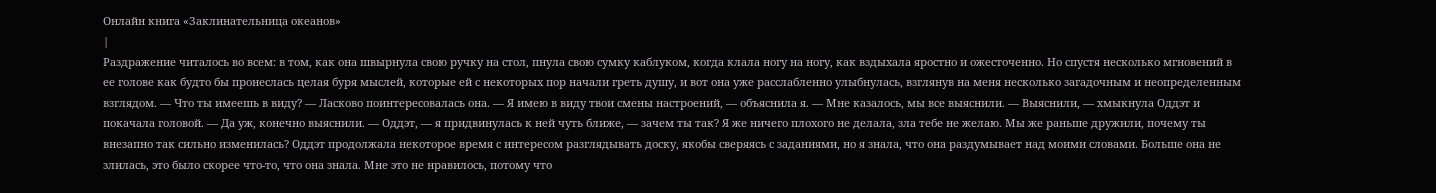Онлайн книга «Заклинательница океанов»
|
Раздражение читалось во всем: в том, как она швырнула свою ручку на стол, пнула свою сумку каблуком, когда клала ногу на ногу, как вздыхала яростно и ожесточенно. Но спустя несколько мгновений в ее голове как будто бы пронеслась целая буря мыслей, которые ей с некоторых пор начали греть душу, и вот она уже расслабленно улыбнулась, взглянув на меня несколько загадочным и неопределенным взглядом. — Что ты имеешь в виду? — Ласково поинтересовалась она. — Я имею в виду твои смены настроений, — объяснила я. — Мне казалось, мы все выяснили. — Выяснили, — хмыкнула Оддэт и покачала головой. — Да уж, конечно выяснили. — Оддэт, — я придвинулась к ней чуть ближе, — зачем ты так? Я же ничего плохого не делала, зла тебе не желаю. Мы же раньше дружили, почему ты внезапно так сильно изменилась? Оддэт продолжала некоторое время с интересом разглядывать доску, якобы сверяясь с заданиями, но я знала, что она раздумывает над моими словами. Больше она не злилась, это было скорее что-то, что она знала. Мне это не нравилось, потому что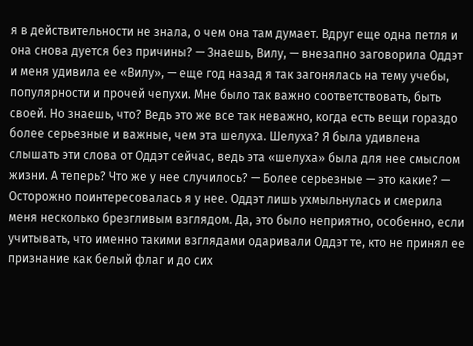я в действительности не знала, о чем она там думает. Вдруг еще одна петля и она снова дуется без причины? — Знаешь, Вилу, — внезапно заговорила Оддэт и меня удивила ее «Вилу», — еще год назад я так загонялась на тему учебы, популярности и прочей чепухи. Мне было так важно соответствовать, быть своей. Но знаешь, что? Ведь это же все так неважно, когда есть вещи гораздо более серьезные и важные, чем эта шелуха. Шелуха? Я была удивлена слышать эти слова от Оддэт сейчас, ведь эта «шелуха» была для нее смыслом жизни. А теперь? Что же у нее случилось? — Более серьезные — это какие? — Осторожно поинтересовалась я у нее. Оддэт лишь ухмыльнулась и смерила меня несколько брезгливым взглядом. Да, это было неприятно, особенно, если учитывать, что именно такими взглядами одаривали Оддэт те, кто не принял ее признание как белый флаг и до сих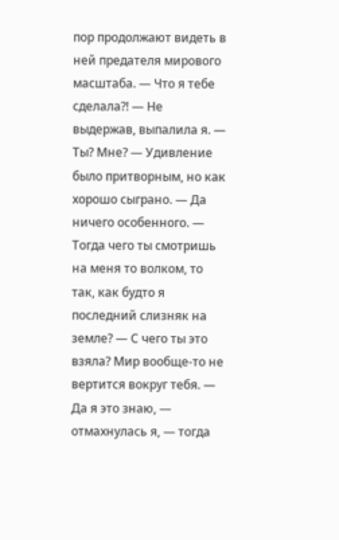пор продолжают видеть в ней предателя мирового масштаба. — Что я тебе сделала?! — Не выдержав, выпалила я. — Ты? Мне? — Удивление было притворным, но как хорошо сыграно. — Да ничего особенного. — Тогда чего ты смотришь на меня то волком, то так, как будто я последний слизняк на земле? — С чего ты это взяла? Мир вообще-то не вертится вокруг тебя. — Да я это знаю, — отмахнулась я, — тогда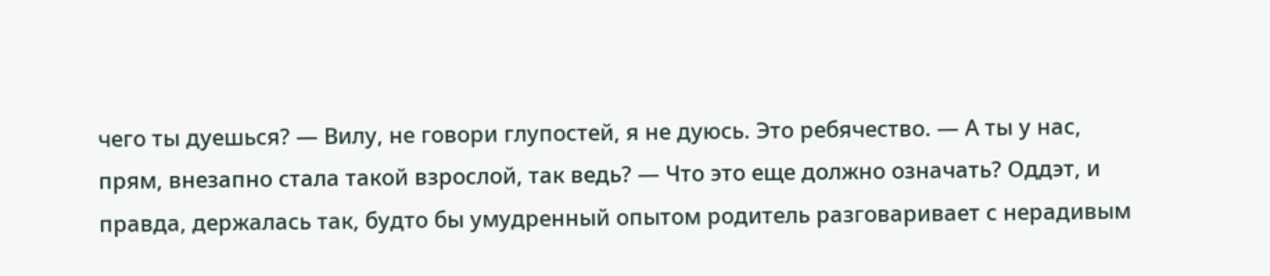чего ты дуешься? — Вилу, не говори глупостей, я не дуюсь. Это ребячество. — А ты у нас, прям, внезапно стала такой взрослой, так ведь? — Что это еще должно означать? Оддэт, и правда, держалась так, будто бы умудренный опытом родитель разговаривает с нерадивым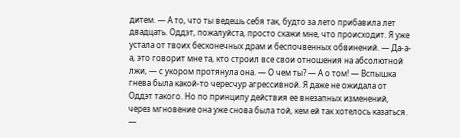дитем. — А то, что ты ведешь себя так, будто за лето прибавила лет двадцать. Оддэт, пожалуйста, просто скажи мне, что происходит. Я уже устала от твоих бесконечных драм и беспочвенных обвинений. — Да-а-а, это говорит мне та, кто строил все свои отношения на абсолютной лжи, — с укором протянула она. — О чем ты? — А о том! — Вспышка гнева была какой-то чересчур агрессивной. Я даже не ожидала от Оддэт такого. Но по принципу действия ее внезапных изменений, через мгновение она уже снова была той, кем ей так хотелось казаться. —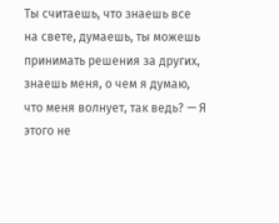Ты считаешь, что знаешь все на свете, думаешь, ты можешь принимать решения за других, знаешь меня, о чем я думаю, что меня волнует, так ведь? — Я этого не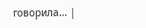говорила… |